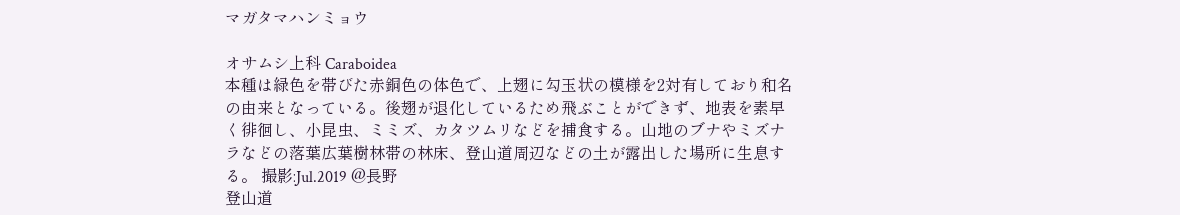マガタマハンミョウ

オサムシ上科 Caraboidea
本種は緑色を帯びた赤銅色の体色で、上翅に勾玉状の模様を2対有しており和名の由来となっている。後翅が退化しているため飛ぶことができず、地表を素早く徘徊し、小昆虫、ミミズ、カタツムリなどを捕食する。山地のブナやミズナラなどの落葉広葉樹林帯の林床、登山道周辺などの土が露出した場所に生息する。 撮影:Jul.2019 @長野
登山道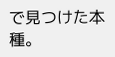で見つけた本種。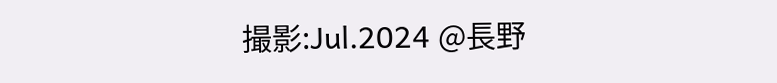撮影:Jul.2024 @長野